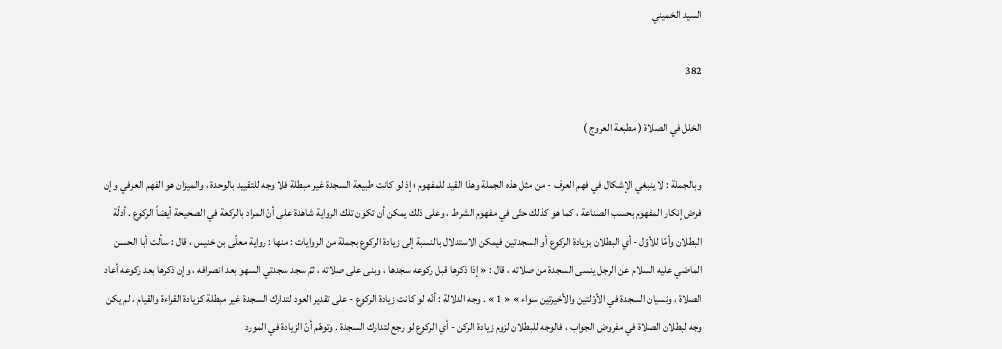السيد الخميني

382

الخلل في الصلاة ( مطبعة العروج )

وبالجملة : لا ينبغي الإشكال في فهم العرف - من مثل هذه الجملة وهذا القيد للمفهوم ؛ إذ لو كانت طبيعة السجدة غير مبطلة فلا وجه للتقييد بالوحدة ، والميزان هو الفهم العرفي وإن فرض إنكار المفهوم بحسب الصناعة ، كما هو كذلك حتّى في مفهوم الشرط ، وعلى ذلك يمكن أن تكون تلك الرواية شاهدة على أنّ المراد بالركعة في الصحيحة أيضاً الركوع . أدلّة البطلان وأمّا للأوّل - أي البطلان بزيادة الركوع أو السجدتين فيمكن الاستدلال بالنسبة إلى زيادة الركوع بجملة من الروايات : منها : رواية معلّى بن خنيس ، قال : سألت أبا الحسن الماضي عليه السلام عن الرجل ينسى السجدة من صلاته ، قال : « إذا ذكرها قبل ركوعه سجدها ، وبنى على صلاته ، ثمّ سجد سجدتي السهو بعد انصرافه ، وإن ذكرها بعد ركوعه أعاد الصلاة ، ونسيان السجدة في الأوّلتين والأخيرتين سواء » « 1 » . وجه الدلالة : أنّه لو كانت زيادة الركوع - على تقدير العود لتدارك السجدة غير مبطلة كزيادة القراءة والقيام ، لم يكن وجه لبطلان الصلاة في مفروض الجواب ، فالوجه للبطلان لزوم زيادة الركن - أي الركوع لو رجع لتدارك السجدة . وتوهّم أنّ الزيادة في المورد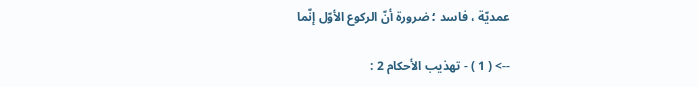عمديّة ، فاسد ؛ ضرورة أنّ الركوع الأوّل إنّما

--> ( 1 ) - تهذيب الأحكام 2 :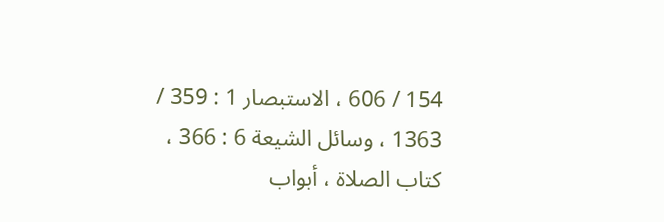154 / 606 ، الاستبصار 1 : 359 / 1363 ، وسائل الشيعة 6 : 366 ، كتاب الصلاة ، أبواب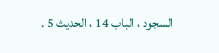السجود ، الباب 14 ، الحديث 5 .